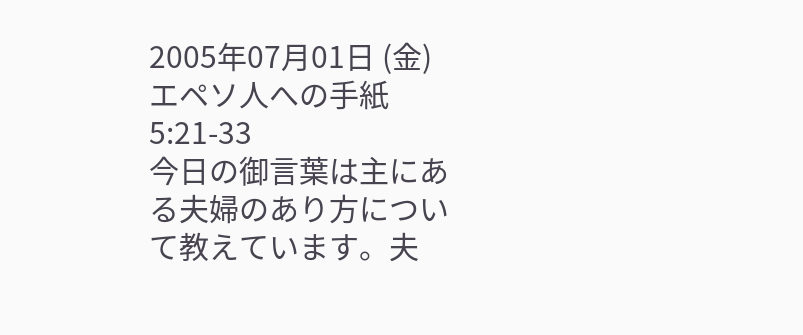2005年07月01日 (金)
エペソ人への手紙 5:21-33
今日の御言葉は主にある夫婦のあり方について教えています。夫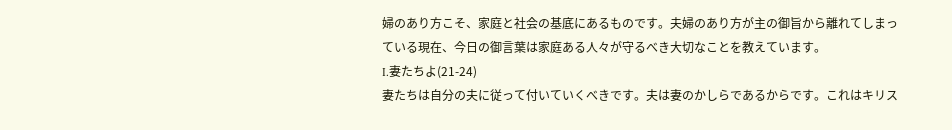婦のあり方こそ、家庭と社会の基底にあるものです。夫婦のあり方が主の御旨から離れてしまっている現在、今日の御言葉は家庭ある人々が守るべき大切なことを教えています。
I.妻たちよ(21-24)
妻たちは自分の夫に従って付いていくべきです。夫は妻のかしらであるからです。これはキリス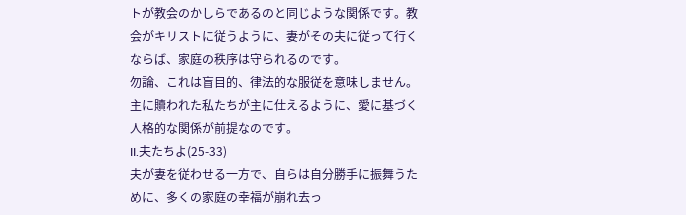トが教会のかしらであるのと同じような関係です。教会がキリストに従うように、妻がその夫に従って行くならば、家庭の秩序は守られるのです。
勿論、これは盲目的、律法的な服従を意味しません。主に贖われた私たちが主に仕えるように、愛に基づく人格的な関係が前提なのです。
II.夫たちよ(25-33)
夫が妻を従わせる一方で、自らは自分勝手に振舞うために、多くの家庭の幸福が崩れ去っ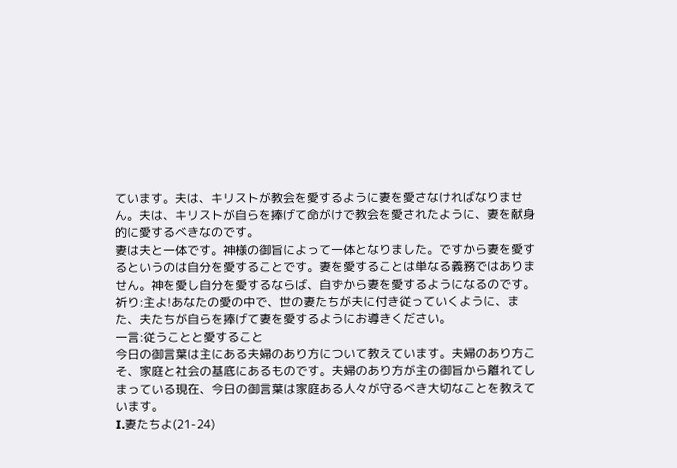ています。夫は、キリストが教会を愛するように妻を愛さなければなりません。夫は、キリストが自らを捧げて命がけで教会を愛されたように、妻を献身的に愛するべきなのです。
妻は夫と一体です。神様の御旨によって一体となりました。ですから妻を愛するというのは自分を愛することです。妻を愛することは単なる義務ではありません。神を愛し自分を愛するならば、自ずから妻を愛するようになるのです。
祈り:主よ!あなたの愛の中で、世の妻たちが夫に付き従っていくように、また、夫たちが自らを捧げて妻を愛するようにお導きください。
一言:従うことと愛すること
今日の御言葉は主にある夫婦のあり方について教えています。夫婦のあり方こそ、家庭と社会の基底にあるものです。夫婦のあり方が主の御旨から離れてしまっている現在、今日の御言葉は家庭ある人々が守るべき大切なことを教えています。
I.妻たちよ(21-24)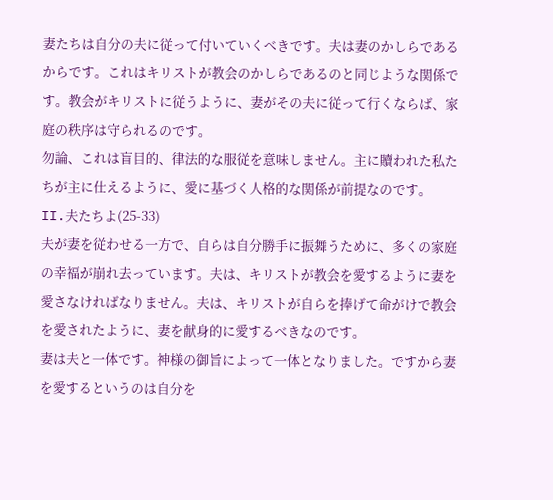妻たちは自分の夫に従って付いていくべきです。夫は妻のかしらであるからです。これはキリストが教会のかしらであるのと同じような関係です。教会がキリストに従うように、妻がその夫に従って行くならば、家庭の秩序は守られるのです。
勿論、これは盲目的、律法的な服従を意味しません。主に贖われた私たちが主に仕えるように、愛に基づく人格的な関係が前提なのです。
II.夫たちよ(25-33)
夫が妻を従わせる一方で、自らは自分勝手に振舞うために、多くの家庭の幸福が崩れ去っています。夫は、キリストが教会を愛するように妻を愛さなければなりません。夫は、キリストが自らを捧げて命がけで教会を愛されたように、妻を献身的に愛するべきなのです。
妻は夫と一体です。神様の御旨によって一体となりました。ですから妻を愛するというのは自分を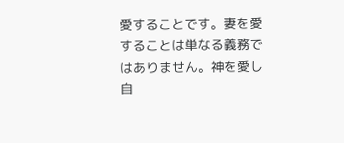愛することです。妻を愛することは単なる義務ではありません。神を愛し自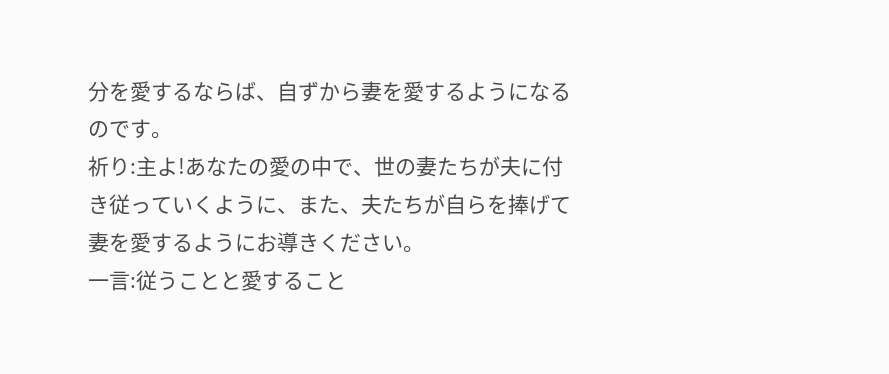分を愛するならば、自ずから妻を愛するようになるのです。
祈り:主よ!あなたの愛の中で、世の妻たちが夫に付き従っていくように、また、夫たちが自らを捧げて妻を愛するようにお導きください。
一言:従うことと愛すること